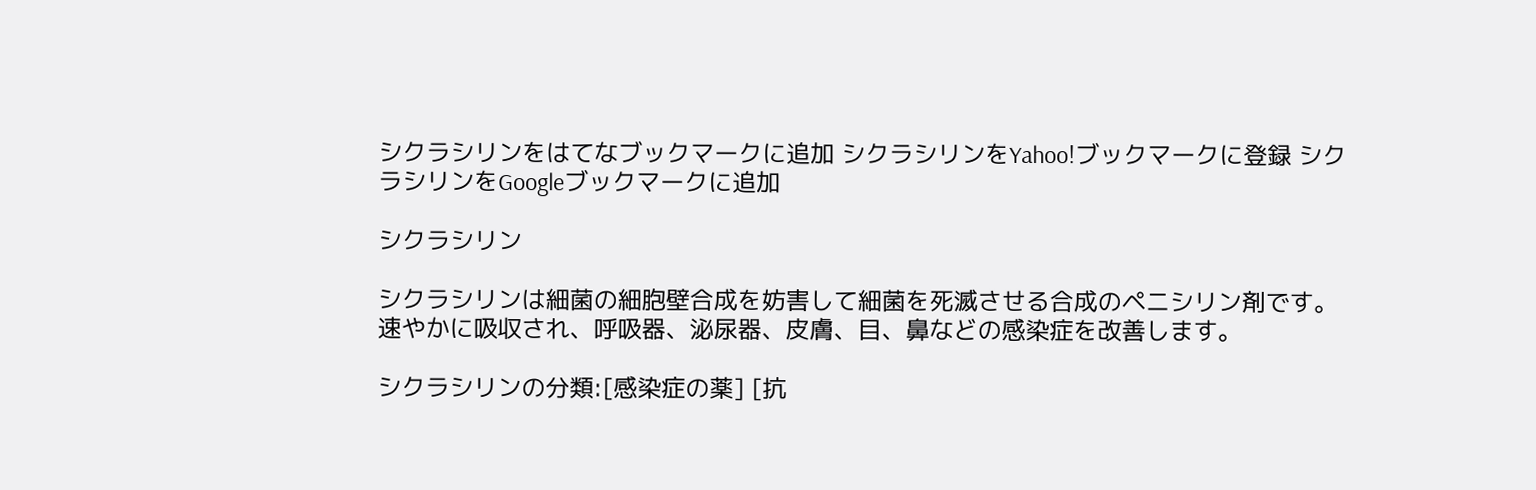シクラシリンをはてなブックマークに追加 シクラシリンをYahoo!ブックマークに登録 シクラシリンをGoogleブックマークに追加

シクラシリン

シクラシリンは細菌の細胞壁合成を妨害して細菌を死滅させる合成のペニシリン剤です。速やかに吸収され、呼吸器、泌尿器、皮膚、目、鼻などの感染症を改善します。

シクラシリンの分類:[感染症の薬] [抗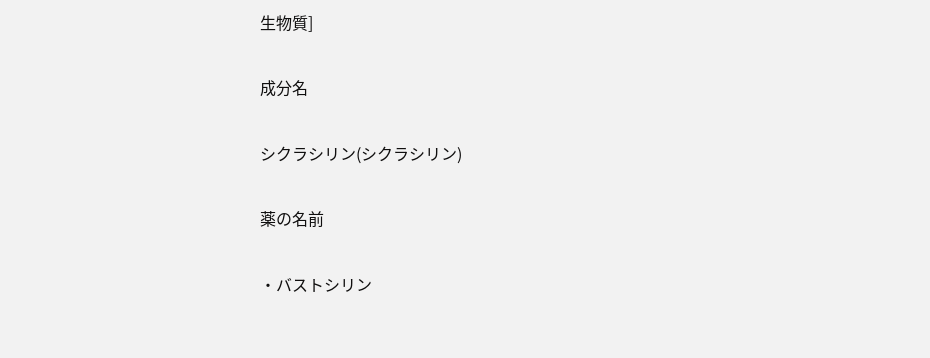生物質]

成分名

シクラシリン(シクラシリン)

薬の名前

・バストシリン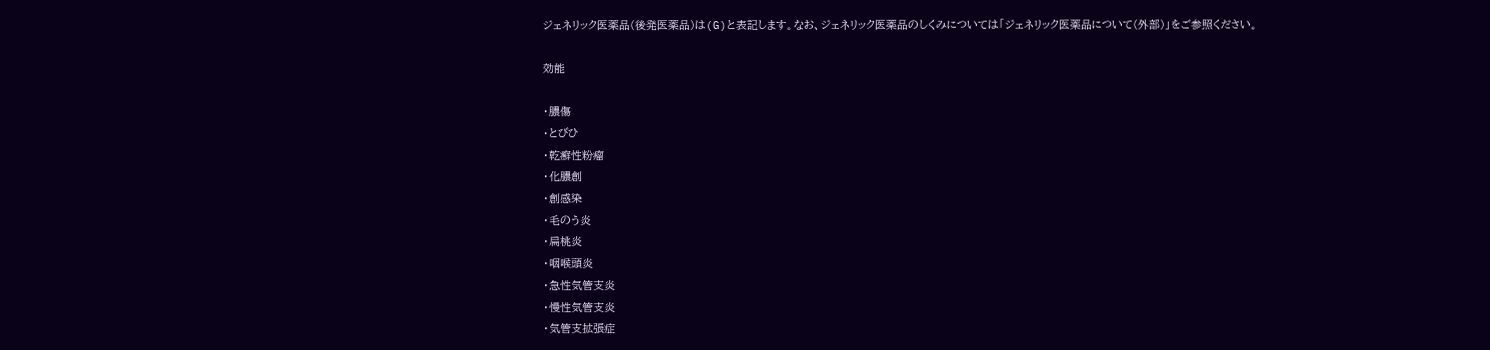ジェネリック医薬品(後発医薬品)は(G)と表記します。なお、ジェネリック医薬品のしくみについては「ジェネリック医薬品について(外部)」をご参照ください。

効能

・膿傷
・とびひ
・乾癬性粉瘤
・化膿創
・創感染
・毛のう炎
・扁桃炎
・咽喉頭炎
・急性気管支炎
・慢性気管支炎
・気管支拡張症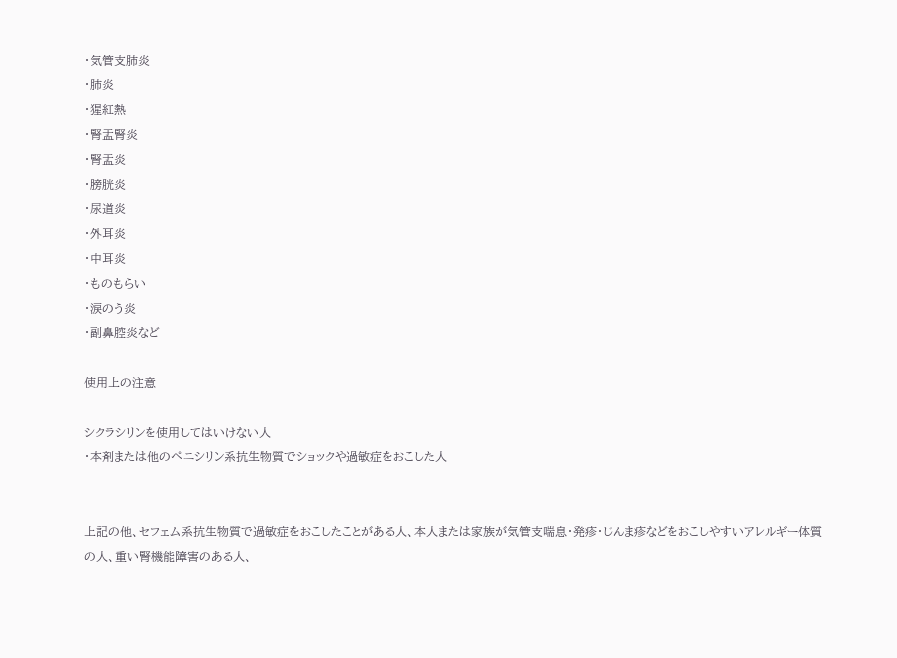・気管支肺炎
・肺炎
・猩紅熱
・腎盂腎炎
・腎盂炎
・膀胱炎
・尿道炎
・外耳炎
・中耳炎
・ものもらい
・涙のう炎
・副鼻腔炎など

使用上の注意

シクラシリンを使用してはいけない人
・本剤または他のペニシリン系抗生物質でショックや過敏症をおこした人


上記の他、セフェム系抗生物質で過敏症をおこしたことがある人、本人または家族が気管支喘息・発疹・じんま疹などをおこしやすいアレルギー体質の人、重い腎機能障害のある人、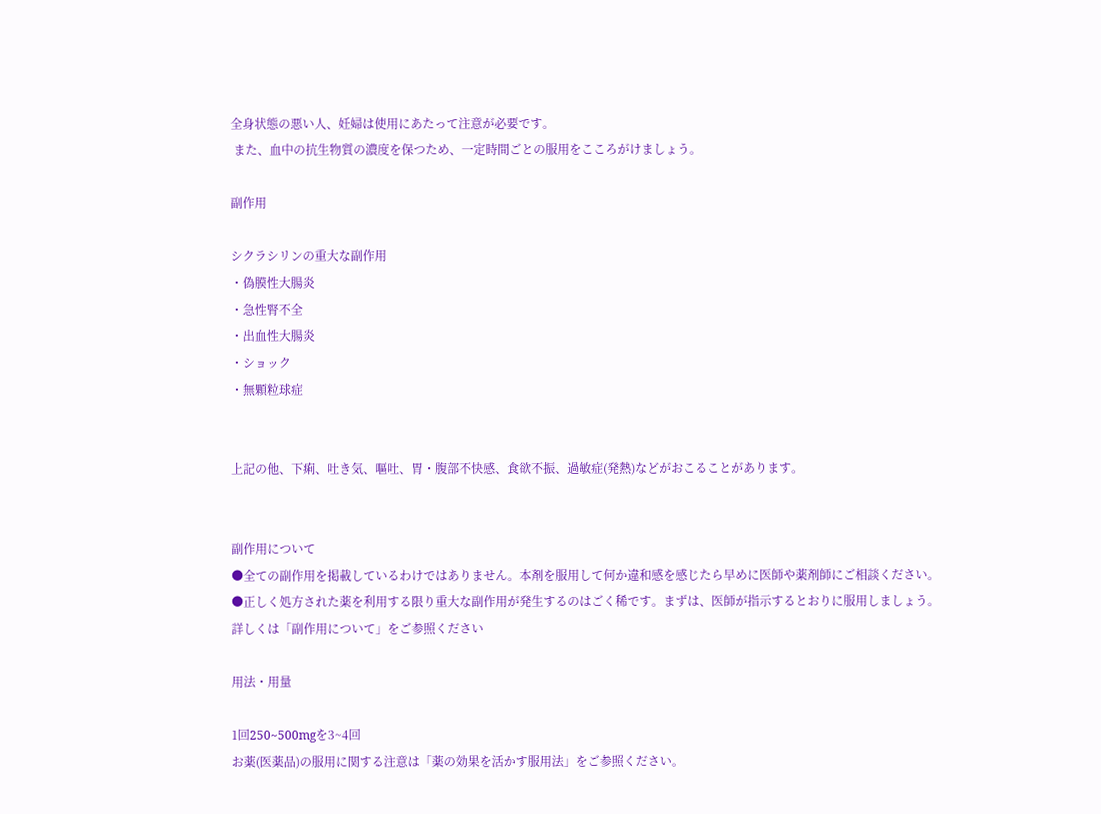全身状態の悪い人、妊婦は使用にあたって注意が必要です。
 また、血中の抗生物質の濃度を保つため、一定時間ごとの服用をこころがけましょう。

副作用

シクラシリンの重大な副作用
・偽膜性大腸炎
・急性腎不全
・出血性大腸炎
・ショック
・無顆粒球症


上記の他、下痢、吐き気、嘔吐、胃・腹部不快感、食欲不振、過敏症(発熱)などがおこることがあります。


副作用について
●全ての副作用を掲載しているわけではありません。本剤を服用して何か違和感を感じたら早めに医師や薬剤師にご相談ください。
●正しく処方された薬を利用する限り重大な副作用が発生するのはごく稀です。まずは、医師が指示するとおりに服用しましょう。
詳しくは「副作用について」をご参照ください

用法・用量

1回250~500mgを3~4回
お薬(医薬品)の服用に関する注意は「薬の効果を活かす服用法」をご参照ください。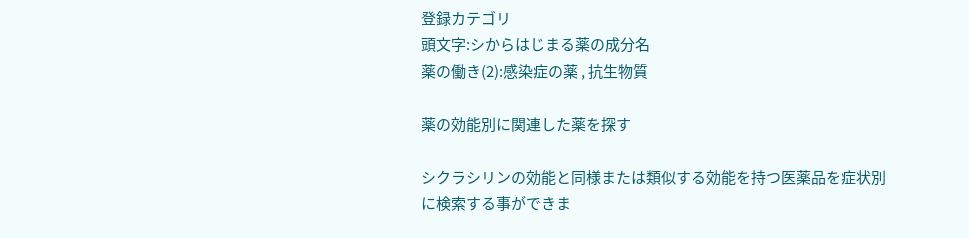登録カテゴリ
頭文字:シからはじまる薬の成分名
薬の働き(2):感染症の薬 , 抗生物質

薬の効能別に関連した薬を探す

シクラシリンの効能と同様または類似する効能を持つ医薬品を症状別に検索する事ができま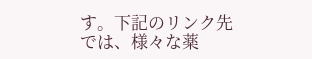す。下記のリンク先では、様々な薬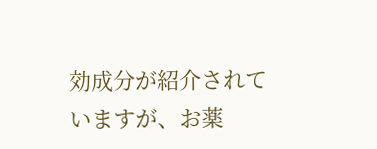効成分が紹介されていますが、お薬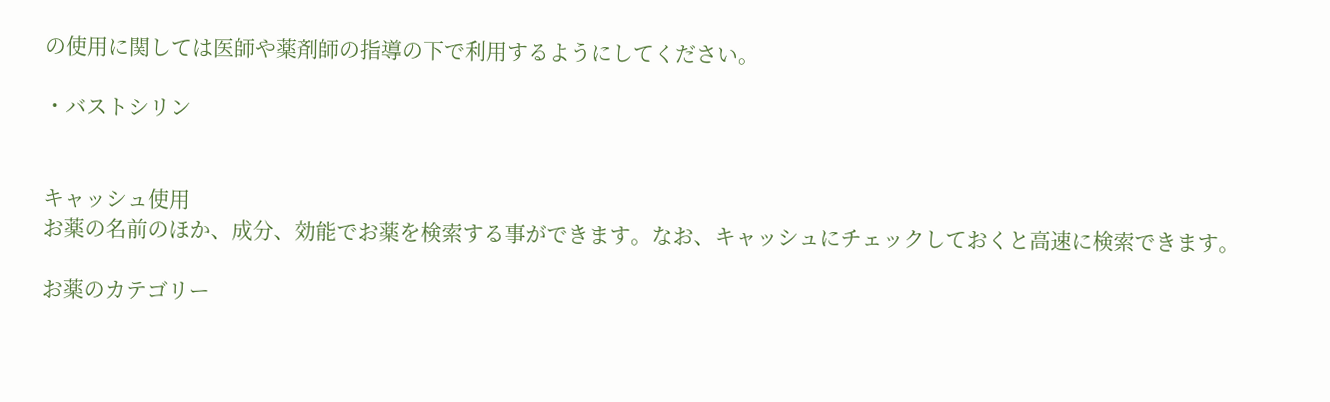の使用に関しては医師や薬剤師の指導の下で利用するようにしてください。

・バストシリン


キャッシュ使用
お薬の名前のほか、成分、効能でお薬を検索する事ができます。なお、キャッシュにチェックしておくと高速に検索できます。

お薬のカテゴリー